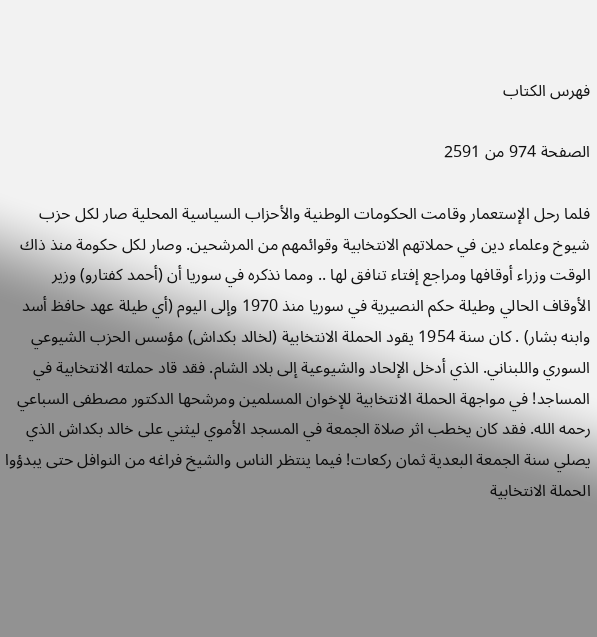فهرس الكتاب

الصفحة 974 من 2591

فلما رحل الإستعمار وقامت الحكومات الوطنية والأحزاب السياسية المحلية صار لكل حزب شيوخ وعلماء دين في حملاتهم الانتخابية وقوائمهم من المرشحين. وصار لكل حكومة منذ ذاك الوقت وزراء أوقافها ومراجع إفتاء تنافق لها .. ومما نذكره في سوريا أن (أحمد كفتارو) وزير الأوقاف الحالي وطيلة حكم النصيرية في سوريا منذ 1970 وإلى اليوم (أي طيلة عهد حافظ أسد وابنه بشار) . كان سنة 1954 يقود الحملة الانتخابية (لخالد بكداش) مؤسس الحزب الشيوعي السوري واللبناني. الذي أدخل الإلحاد والشيوعية إلى بلاد الشام. فقد قاد حملته الانتخابية في المساجد! في مواجهة الحملة الانتخابية للإخوان المسلمين ومرشحها الدكتور مصطفى السباعي رحمه الله. فقد كان يخطب اثر صلاة الجمعة في المسجد الأموي ليثني على خالد بكداش الذي يصلي سنة الجمعة البعدية ثمان ركعات! فيما ينتظر الناس والشيخ فراغه من النوافل حتى يبدؤوا الحملة الانتخابية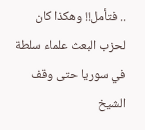.. فتأمل!! وهكذا كان لحزب البعث علماء سلطة في سوريا حتى وقف الشيخ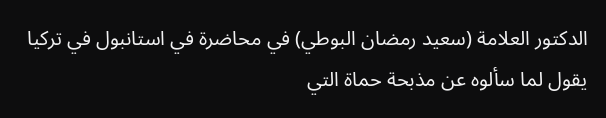الدكتور العلامة (سعيد رمضان البوطي) في محاضرة في استانبول في تركيا يقول لما سألوه عن مذبحة حماة التي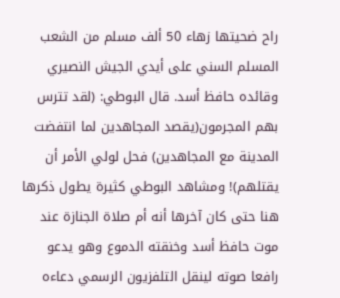راح ضحيتها زهاء 50 ألف مسلم من الشعب المسلم السني على أيدي الجيش النصيري وقائده حافظ أسد. قال البوطي: (لقد تترس بهم المجرمون(يقصد المجاهدين لما انتفضت المدينة مع المجاهدين) فحل لولي الأمر أن يقتلهم)! ومشاهد البوطي كثيرة يطول ذكرها هنا حتى كان آخرها أنه أم صلاة الجنازة عند موت حافظ أسد وخنقته الدموع وهو يدعو رافعا صوته لينقل التلفزيون الرسمي دعاءه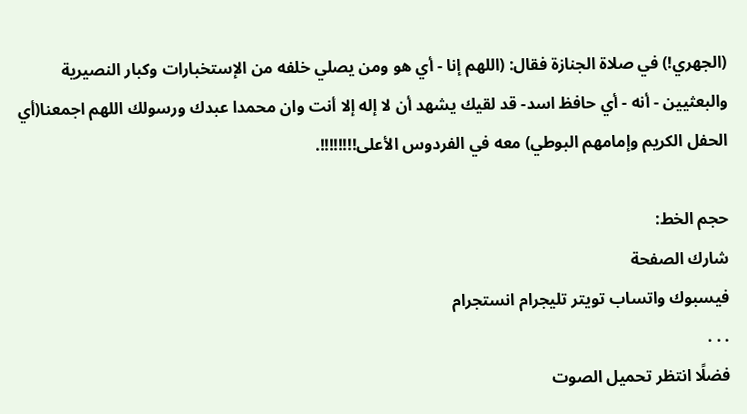(الجهري!) في صلاة الجنازة فقال: (اللهم إنا - أي هو ومن يصلي خلفه من الإستخبارات وكبار النصيرية والبعثيين - أنه - أي حافظ اسد- قد لقيك يشهد أن لا إله إلا أنت وان محمدا عبدك ورسولك اللهم اجمعنا(أي الحفل الكريم وإمامهم البوطي) معه في الفردوس الأعلى!!!!!!!!.

حجم الخط:
شارك الصفحة
فيسبوك واتساب تويتر تليجرام انستجرام
. . .
فضلًا انتظر تحميل الصوت